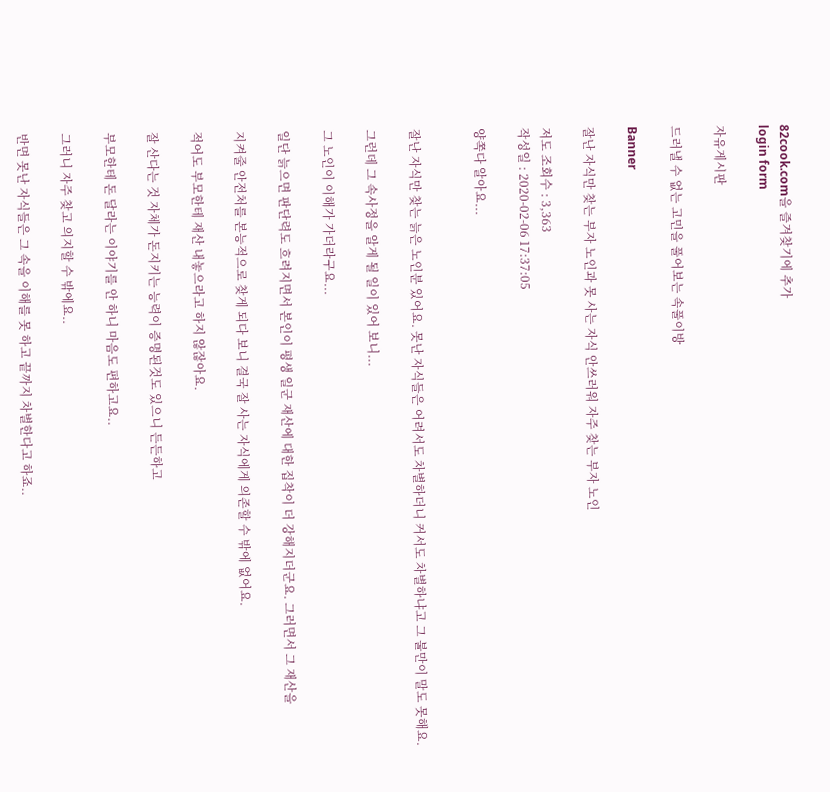82cook.com을 즐겨찾기에 추가
login form

자유게시판

드러낼 수 없는 고민을 풀어보는 속풀이방

Banner

잘난 자식만 찾는 부자 노인과 못 사는 자식 안쓰러워 자주 찾는 부자 노인

저도 조회수 : 3,363
작성일 : 2020-02-06 17:37:05

양쪽다 알아요...


잘난 자식만 찾는 늙은 노인분 있어요. 못난 자식들은 어려서도 차별하더니 커서도 차별하냐고 그 불만이 말도 못해요.

그런데 그 속사정을 알게 될 일이 있어 보니...

그 노인이 이해가 가더라구요...

일단 늙으면 판단력도 흐려지면서 본인이 평생 일군 재산에 대한 집착이 더 강해지더군요. 그러면서 그 재산을

지켜줄 안전처를 본능적으로 찾게 되다 보니 결국 잘 사는 자식에게 의존할 수 밖에 없어요.

적어도 부모한테 재산 내놓으라고 하지 않잖아요.

잘 산다는 것 자체가 돈지키는 능력이 증명된것도 있으니 든든하고

부모한테 돈 달라는 이야기를 안 하니 마음도 편하고요..

그러니 자주 찾고 의지할 수 밖에요..

반면 못난 자식들은 그 속을 이해를 못 하고 끝까지 차별한다고 하죠..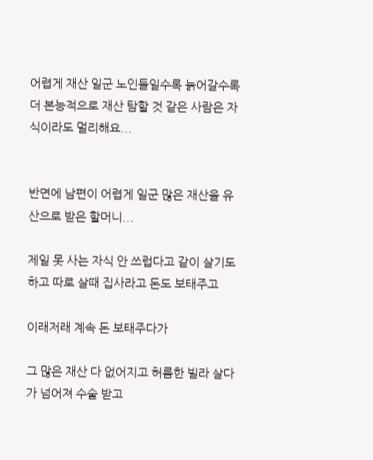어렵게 재산 일군 노인들일수록 늙어갈수록 더 본능적으로 재산 탐할 것 같은 사람은 자식이라도 멀리해요...


반면에 남편이 어렵게 일군 많은 재산을 유산으로 받은 할머니...

제일 못 사는 자식 안 쓰럽다고 같이 살기도 하고 따로 살때 집사라고 돈도 보태주고

이래저래 계속 돈 보태주다가

그 많은 재산 다 없어지고 허름한 빌라 살다가 넘어져 수술 받고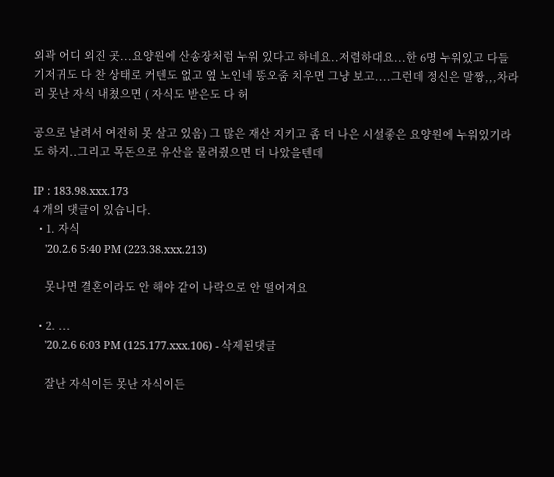외곽 어디 외진 곳...요양원에 산송장처럼 누워 있다고 하네요..저렴하대요...한 6명 누워있고 다들 기저귀도 다 찬 상태로 커텐도 없고 옆 노인네 똥오줌 치우면 그냥 보고....그런데 정신은 말짱,,,차라리 못난 자식 내쳤으면 ( 자식도 받은도 다 허

공으로 날려서 여전히 못 살고 있음) 그 많은 재산 지키고 좀 더 나은 시설좋은 요양원에 누워있기라도 하지..그리고 목돈으로 유산을 물려줬으면 더 나았을텐데

IP : 183.98.xxx.173
4 개의 댓글이 있습니다.
  • 1. 자식
    '20.2.6 5:40 PM (223.38.xxx.213)

    못나면 결혼이라도 안 해야 같이 나락으로 안 떨어져요

  • 2. ...
    '20.2.6 6:03 PM (125.177.xxx.106) - 삭제된댓글

    잘난 자식이든 못난 자식이든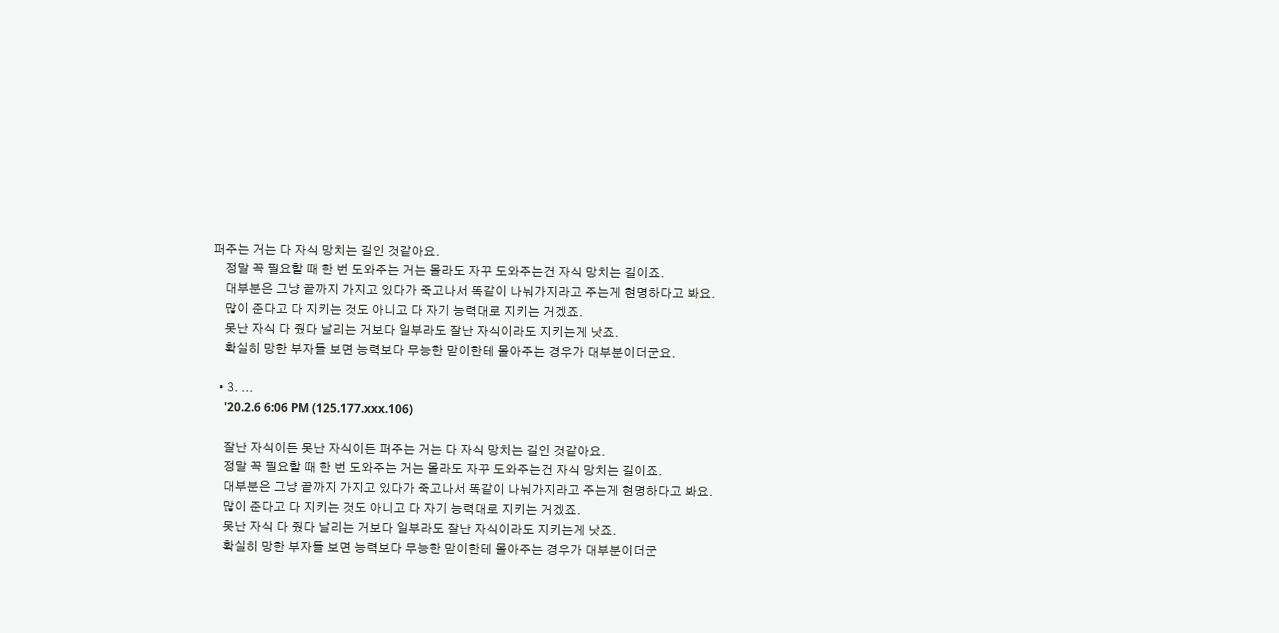퍼주는 거는 다 자식 망치는 길인 것같아요.
    정말 꼭 필요할 때 한 번 도와주는 거는 몰라도 자꾸 도와주는건 자식 망치는 길이죠.
    대부분은 그냥 끝까지 가지고 있다가 죽고나서 똑같이 나눠가지라고 주는게 현명하다고 봐요.
    많이 준다고 다 지키는 것도 아니고 다 자기 능력대로 지키는 거겠죠.
    못난 자식 다 줬다 날리는 거보다 일부라도 잘난 자식이라도 지키는게 낫죠.
    확실히 망한 부자들 보면 능력보다 무능한 맏이한테 몰아주는 경우가 대부분이더군요.

  • 3. ...
    '20.2.6 6:06 PM (125.177.xxx.106)

    잘난 자식이든 못난 자식이든 퍼주는 거는 다 자식 망치는 길인 것같아요.
    정말 꼭 필요할 때 한 번 도와주는 거는 몰라도 자꾸 도와주는건 자식 망치는 길이죠.
    대부분은 그냥 끝까지 가지고 있다가 죽고나서 똑같이 나눠가지라고 주는게 현명하다고 봐요.
    많이 준다고 다 지키는 것도 아니고 다 자기 능력대로 지키는 거겠죠.
    못난 자식 다 줬다 날리는 거보다 일부라도 잘난 자식이라도 지키는게 낫죠.
    확실히 망한 부자들 보면 능력보다 무능한 맏이한테 몰아주는 경우가 대부분이더군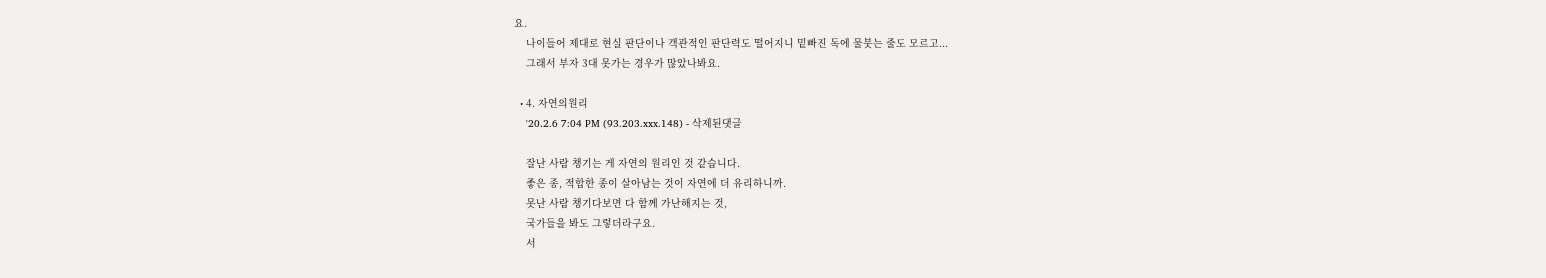요.
    나이들어 제대로 현실 판단이나 객관적인 판단력도 떨어지니 밑빠진 독에 물붓는 줄도 모르고...
    그래서 부자 3대 못가는 경우가 많았나봐요.

  • 4. 자연의원리
    '20.2.6 7:04 PM (93.203.xxx.148) - 삭제된댓글

    잘난 사람 챙기는 게 자연의 원리인 것 같습니다.
    좋은 종, 적합한 종이 살아남는 것이 자연에 더 유리하니까.
    못난 사람 챙기다보면 다 함께 가난해지는 것,
    국가들을 봐도 그렇더라구요.
    서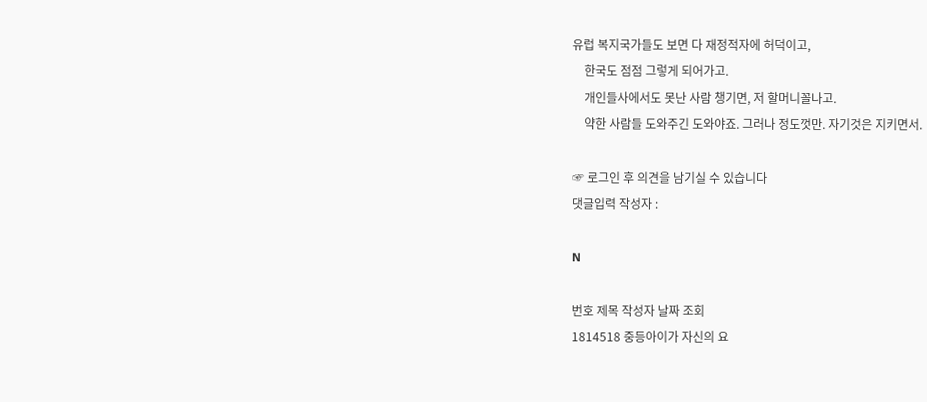유럽 복지국가들도 보면 다 재정적자에 허덕이고,
    한국도 점점 그렇게 되어가고.
    개인들사에서도 못난 사람 챙기면, 저 할머니꼴나고.
    약한 사람들 도와주긴 도와야죠. 그러나 정도껏만. 자기것은 지키면서.

☞ 로그인 후 의견을 남기실 수 있습니다
댓글입력 작성자 :

N

번호 제목 작성자 날짜 조회
1814518 중등아이가 자신의 요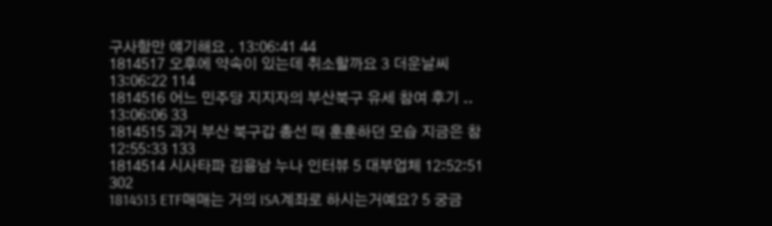구사항만 얘기해요 . 13:06:41 44
1814517 오후에 약속이 있는데 취소할까요 3 더운날씨 13:06:22 114
1814516 어느 민주당 지지자의 부산북구 유세 참여 후기 .. 13:06:06 33
1814515 과거 부산 북구갑 총선 때 훈훈하던 모습 지금은 참 12:55:33 133
1814514 시사타파 김용남 누나 인터뷰 5 대부업체 12:52:51 302
1814513 ETF매매는 거의 ISA계좌로 하시는거예요? 5 궁금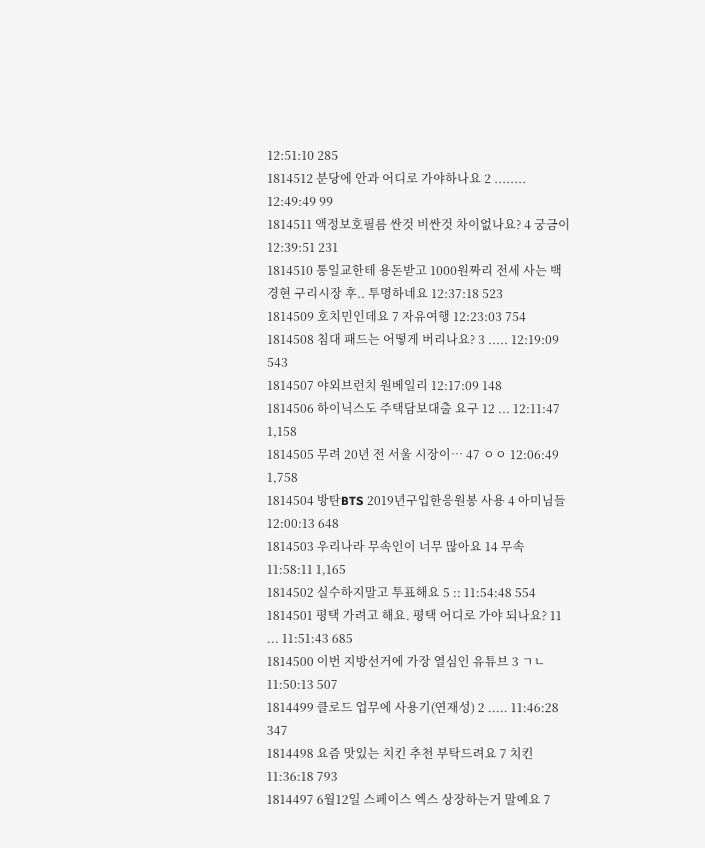12:51:10 285
1814512 분당에 안과 어디로 가야하나요 2 ........ 12:49:49 99
1814511 액정보호필름 싼것 비싼것 차이없나요? 4 궁금이 12:39:51 231
1814510 통일교한테 용돈받고 1000원짜리 전세 사는 백경현 구리시장 후.. 투명하네요 12:37:18 523
1814509 호치민인데요 7 자유여행 12:23:03 754
1814508 침대 패드는 어떻게 버리나요? 3 ..... 12:19:09 543
1814507 야외브런치 원베일리 12:17:09 148
1814506 하이닉스도 주택담보대출 요구 12 ... 12:11:47 1,158
1814505 무려 20년 전 서울 시장이… 47 ㅇㅇ 12:06:49 1,758
1814504 방탄BTS 2019년구입한응원봉 사용 4 아미님들 12:00:13 648
1814503 우리나라 무속인이 너무 많아요 14 무속 11:58:11 1,165
1814502 실수하지말고 투표해요 5 :: 11:54:48 554
1814501 평택 가려고 해요. 평택 어디로 가야 되나요? 11 ... 11:51:43 685
1814500 이번 지방선거에 가장 열심인 유튜브 3 ㄱㄴ 11:50:13 507
1814499 클로드 업무에 사용기(연재성) 2 ..... 11:46:28 347
1814498 요즘 맛있는 치킨 추천 부탁드려요 7 치킨 11:36:18 793
1814497 6월12일 스페이스 엑스 상장하는거 말예요 7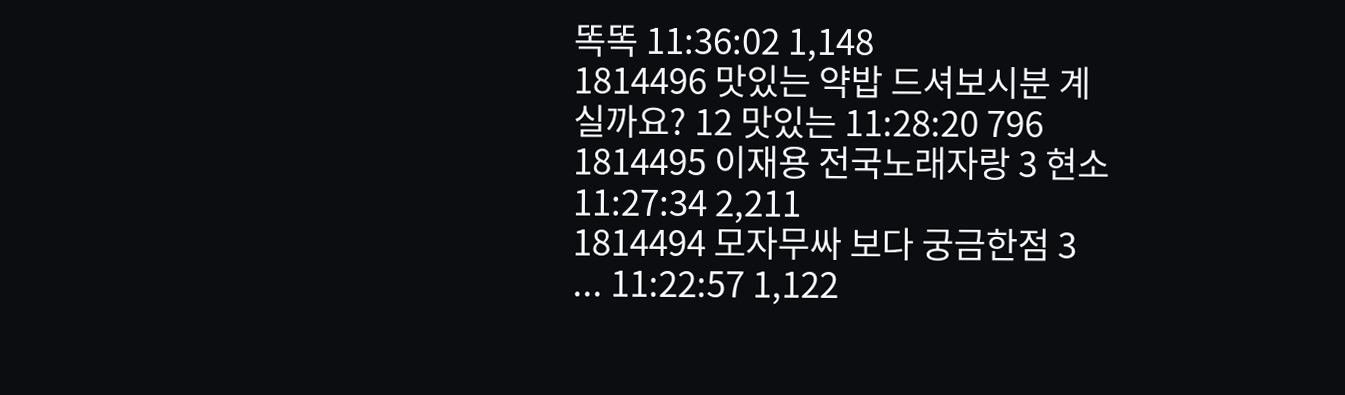똑똑 11:36:02 1,148
1814496 맛있는 약밥 드셔보시분 계실까요? 12 맛있는 11:28:20 796
1814495 이재용 전국노래자랑 3 현소 11:27:34 2,211
1814494 모자무싸 보다 궁금한점 3 ... 11:22:57 1,122